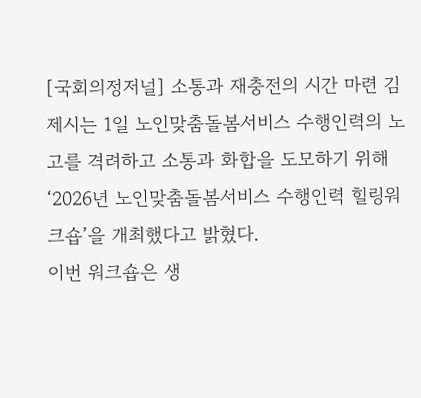[국회의정저널] 소통과 재충전의 시간 마련 김제시는 1일 노인맞춤돌봄서비스 수행인력의 노고를 격려하고 소통과 화합을 도모하기 위해 ‘2026년 노인맞춤돌봄서비스 수행인력 힐링워크숍’을 개최했다고 밝혔다.
이번 워크숍은 생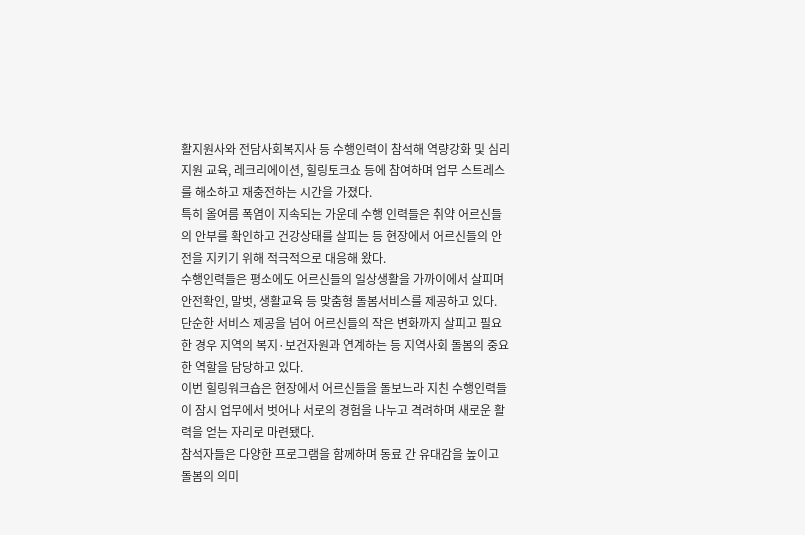활지원사와 전담사회복지사 등 수행인력이 참석해 역량강화 및 심리지원 교육, 레크리에이션, 힐링토크쇼 등에 참여하며 업무 스트레스를 해소하고 재충전하는 시간을 가졌다.
특히 올여름 폭염이 지속되는 가운데 수행 인력들은 취약 어르신들의 안부를 확인하고 건강상태를 살피는 등 현장에서 어르신들의 안전을 지키기 위해 적극적으로 대응해 왔다.
수행인력들은 평소에도 어르신들의 일상생활을 가까이에서 살피며 안전확인, 말벗, 생활교육 등 맞춤형 돌봄서비스를 제공하고 있다.
단순한 서비스 제공을 넘어 어르신들의 작은 변화까지 살피고 필요한 경우 지역의 복지·보건자원과 연계하는 등 지역사회 돌봄의 중요한 역할을 담당하고 있다.
이번 힐링워크숍은 현장에서 어르신들을 돌보느라 지친 수행인력들이 잠시 업무에서 벗어나 서로의 경험을 나누고 격려하며 새로운 활력을 얻는 자리로 마련됐다.
참석자들은 다양한 프로그램을 함께하며 동료 간 유대감을 높이고 돌봄의 의미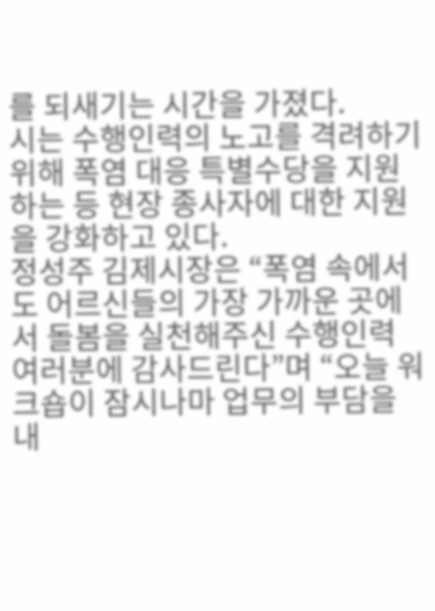를 되새기는 시간을 가졌다.
시는 수행인력의 노고를 격려하기 위해 폭염 대응 특별수당을 지원하는 등 현장 종사자에 대한 지원을 강화하고 있다.
정성주 김제시장은 “폭염 속에서도 어르신들의 가장 가까운 곳에서 돌봄을 실천해주신 수행인력 여러분에 감사드린다”며 “오늘 워크숍이 잠시나마 업무의 부담을 내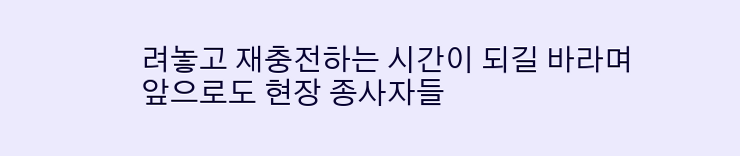려놓고 재충전하는 시간이 되길 바라며 앞으로도 현장 종사자들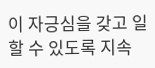이 자긍심을 갖고 일할 수 있도록 지속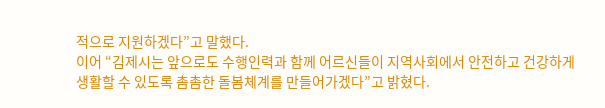적으로 지원하겠다”고 말했다.
이어 “김제시는 앞으로도 수행인력과 함께 어르신들이 지역사회에서 안전하고 건강하게 생활할 수 있도록 촘촘한 돌봄체계를 만들어가겠다”고 밝혔다.